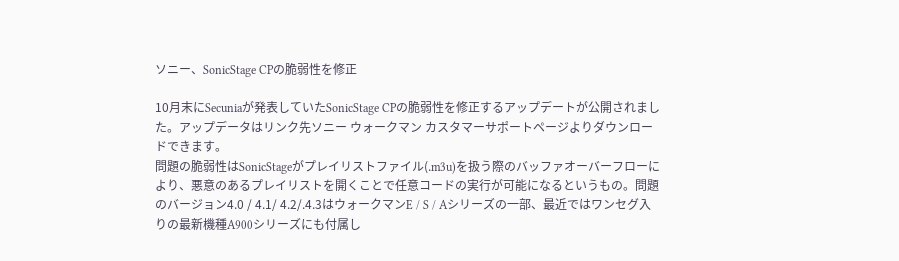ソニー、SonicStage CPの脆弱性を修正

10月末にSecuniaが発表していたSonicStage CPの脆弱性を修正するアップデートが公開されました。アップデータはリンク先ソニー ウォークマン カスタマーサポートページよりダウンロードできます。
問題の脆弱性はSonicStageがプレイリストファイル(.m3u)を扱う際のバッファオーバーフローにより、悪意のあるプレイリストを開くことで任意コードの実行が可能になるというもの。問題のバージョン4.0 / 4.1/ 4.2/.4.3はウォークマンE / S / Aシリーズの一部、最近ではワンセグ入りの最新機種A900シリーズにも付属し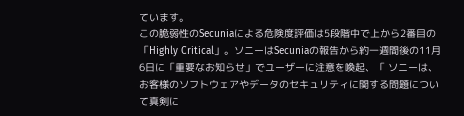ています。
この脆弱性のSecuniaによる危険度評価は5段階中で上から2番目の「Highly Critical」。ソニーはSecuniaの報告から約一週間後の11月6日に「重要なお知らせ」でユーザーに注意を喚起、「 ソニーは、お客様のソフトウェアやデータのセキュリティに関する問題について真剣に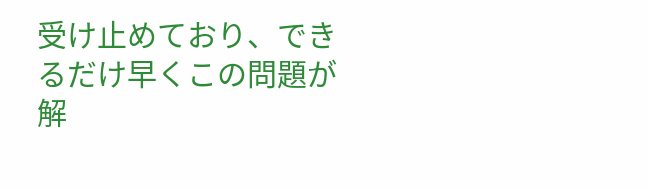受け止めており、できるだけ早くこの問題が解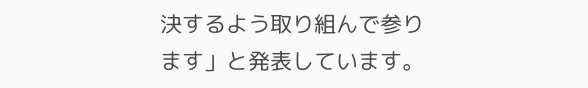決するよう取り組んで参ります」と発表しています。